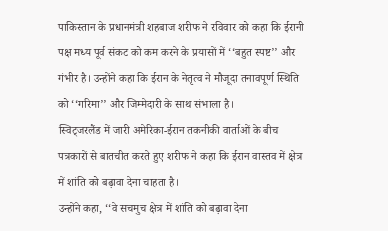पाकिस्तान के प्रधानमंत्री शहबाज शरीफ ने रविवार को कहा कि ईरानी पक्ष मध्य पूर्व संकट को कम करने के प्रयासों में ‘‘बहुत स्पष्ट’’ और गंभीर है। उन्होंने कहा कि ईरान के नेतृत्व ने मौजूदा तनावपूर्ण स्थिति को ‘‘गरिमा’’ और जिम्मेदारी के साथ संभाला है।
स्विट्जरलैंड में जारी अमेरिका-ईरान तकनीकी वार्ताओं के बीच पत्रकारों से बातचीत करते हुए शरीफ ने कहा कि ईरान वास्तव में क्षेत्र में शांति को बढ़ावा देना चाहता है।
उन्होंने कहा, ‘‘वे सचमुच क्षेत्र में शांति को बढ़ावा देना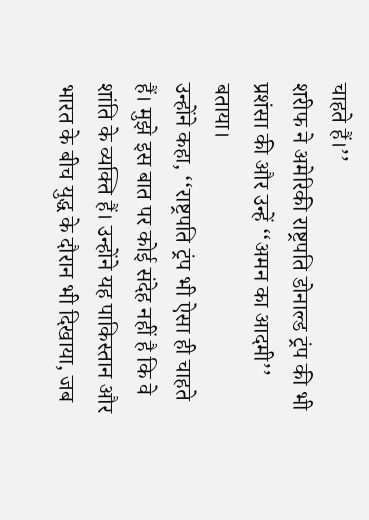चाहते हैं।’’
शरीफ ने अमेरिकी राष्ट्रपति डोनाल्ड ट्रंप की भी प्रशंसा की और उन्हें ‘‘अमन का आदमी’’ बताया।
उन्होंने कहा, ‘‘राष्ट्रपति ट्रंप भी ऐसा ही चाहते हैं। मुझे इस बात पर कोई संदेह नहीं है कि वे शांति के व्यक्ति हैं। उन्होंने यह पाकिस्तान और भारत के बीच युद्ध के दौरान भी दिखाया, जब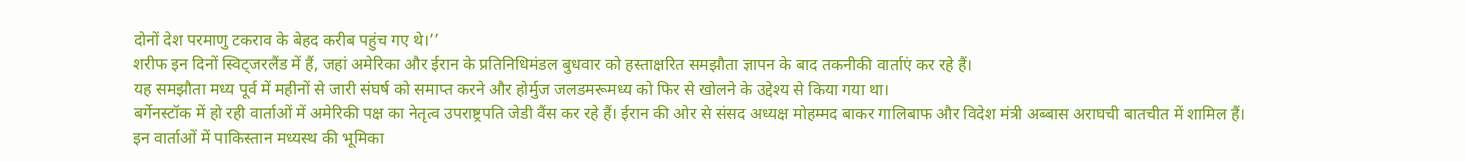दोनों देश परमाणु टकराव के बेहद करीब पहुंच गए थे।’’
शरीफ इन दिनों स्विट्जरलैंड में हैं, जहां अमेरिका और ईरान के प्रतिनिधिमंडल बुधवार को हस्ताक्षरित समझौता ज्ञापन के बाद तकनीकी वार्ताएं कर रहे हैं।
यह समझौता मध्य पूर्व में महीनों से जारी संघर्ष को समाप्त करने और होर्मुज जलडमरूमध्य को फिर से खोलने के उद्देश्य से किया गया था।
बर्गेनस्टॉक में हो रही वार्ताओं में अमेरिकी पक्ष का नेतृत्व उपराष्ट्रपति जेडी वैंस कर रहे हैं। ईरान की ओर से संसद अध्यक्ष मोहम्मद बाकर गालिबाफ और विदेश मंत्री अब्बास अराघची बातचीत में शामिल हैं।
इन वार्ताओं में पाकिस्तान मध्यस्थ की भूमिका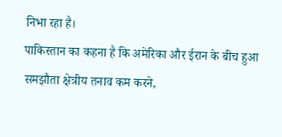निभा रहा है।
पाकिस्तान का कहना है कि अमेरिका और ईरान के बीच हुआ समझौता क्षेत्रीय तनाव कम करने,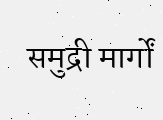समुद्री मार्गों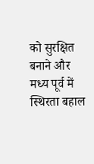को सुरक्षित बनाने और मध्य पूर्व में स्थिरता बहाल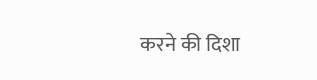करने की दिशा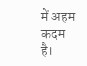में अहम कदम है।